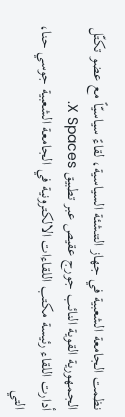نظمت الجامعة الشعبية في جهاز التنشئة السياسية، لقاءً سياسيّاً مع عضو تكتّل الجمهورية القوية النائب جورج عقيص عبر تطبيق X Spaces.
أدارت اللقاء رئيسة مكتب اللقاءات الالكترونية في الجامعة الشعبية جوسي حنا، التي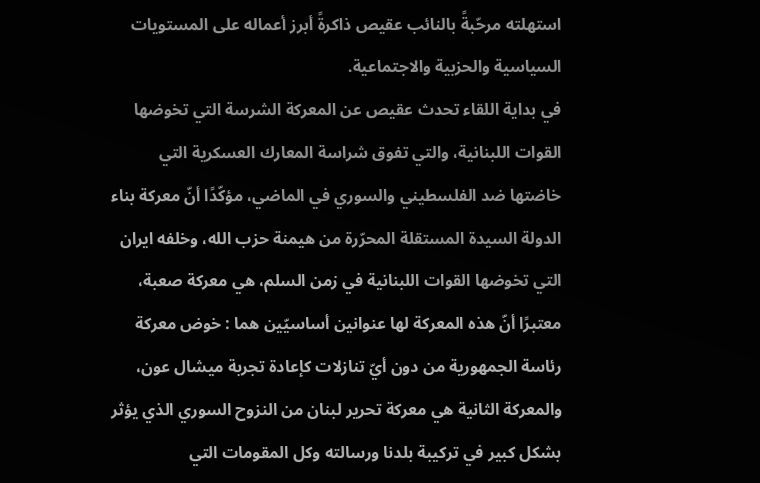استهلته مرحّبةً بالنائب عقيص ذاكرةً أبرز أعماله على المستويات السياسية والحزبية والاجتماعية.
في بداية اللقاء تحدث عقيص عن المعركة الشرسة التي تخوضها القوات اللبنانية، والتي تفوق شراسة المعارك العسكرية التي خاضتها ضد الفلسطيني والسوري في الماضي، مؤكّدًا أنّ معركة بناء الدولة السيدة المستقلة المحرّرة من هيمنة حزب الله، وخلفه ايران التي تخوضها القوات اللبنانية في زمن السلم، هي معركة صعبة، معتبرًا أنّ هذه المعركة لها عنوانين أساسيّين هما : خوض معركة رئاسة الجمهورية من دون أيّ تنازلات كإعادة تجربة ميشال عون، والمعركة الثانية هي معركة تحرير لبنان من النزوح السوري الذي يؤثر بشكل كبير في تركيبة بلدنا ورسالته وكل المقومات التي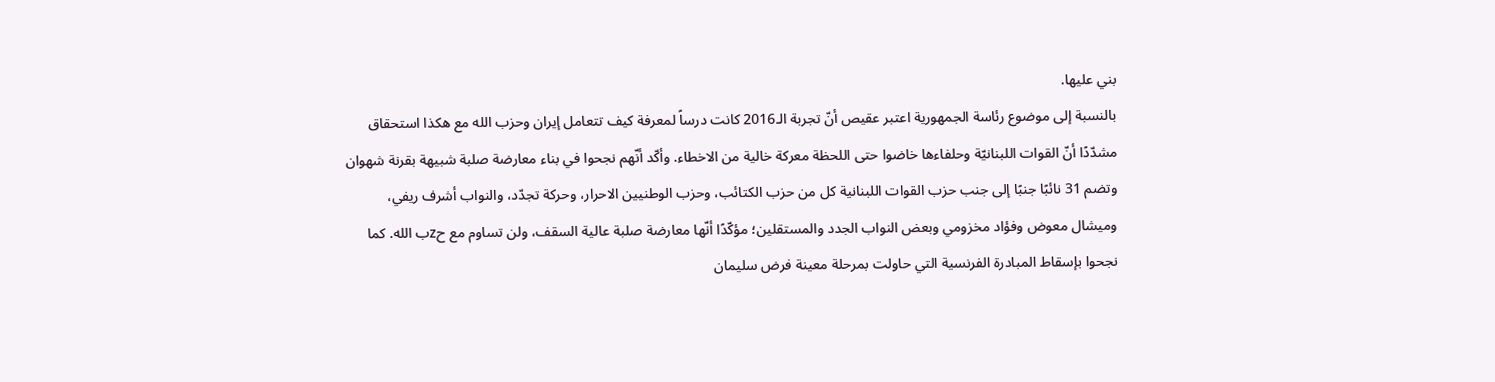بني عليها.
بالنسبة إلى موضوع رئاسة الجمهورية اعتبر عقيص أنّ تجربة الـ2016 كانت درساً لمعرفة كيف تتعامل إيران وحزب الله مع هكذا استحقاق مشدّدًا أنّ القوات اللبنانيّة وحلفاءها خاضوا حتى اللحظة معركة خالية من الاخطاء. وأكّد أنّهم نجحوا في بناء معارضة صلبة شبيهة بقرنة شهوان وتضم 31 نائبًا جنبًا إلى جنب حزب القوات اللبنانية كل من حزب الكتائب، وحزب الوطنيين الاحرار، وحركة تجدّد، والنواب أشرف ريفي، وميشال معوض وفؤاد مخزومي وبعض النواب الجدد والمستقلين؛ مؤكّدًا أنّها معارضة صلبة عالية السقف، ولن تساوم مع حzب الله. كما نجحوا بإسقاط المبادرة الفرنسية التي حاولت بمرحلة معينة فرض سليمان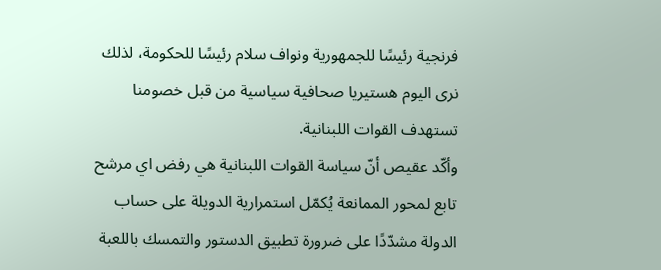فرنجية رئيسًا للجمهورية ونواف سلام رئيسًا للحكومة، لذلك نرى اليوم هستيريا صحافية سياسية من قبل خصومنا تستهدف القوات اللبنانية.
وأكّد عقيص أنّ سياسة القوات اللبنانية هي رفض اي مرشح تابع لمحور الممانعة يُكمّل استمرارية الدويلة على حساب الدولة مشدّدًا على ضرورة تطبيق الدستور والتمسك باللعبة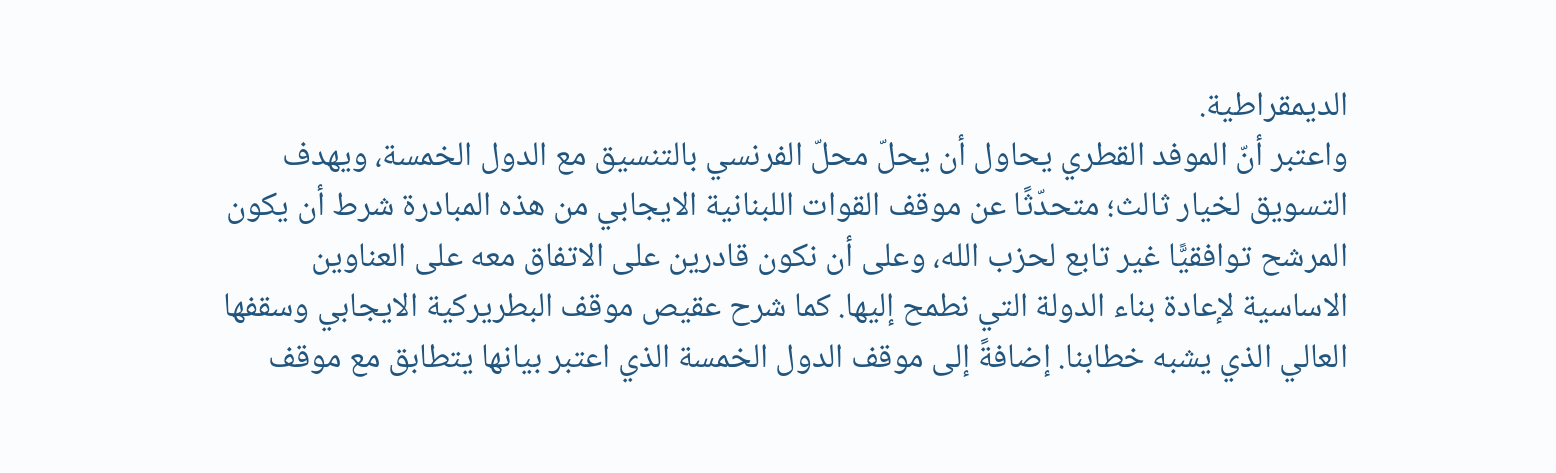الديمقراطية.
واعتبر أنّ الموفد القطري يحاول أن يحلّ محلّ الفرنسي بالتنسيق مع الدول الخمسة، ويهدف التسويق لخيار ثالث؛ متحدّثًا عن موقف القوات اللبنانية الايجابي من هذه المبادرة شرط أن يكون المرشح توافقيًّا غير تابع لحزب الله، وعلى أن نكون قادرين على الاتفاق معه على العناوين الاساسية لإعادة بناء الدولة التي نطمح إليها. كما شرح عقيص موقف البطريركية الايجابي وسقفها العالي الذي يشبه خطابنا. إضافةً إلى موقف الدول الخمسة الذي اعتبر بيانها يتطابق مع موقف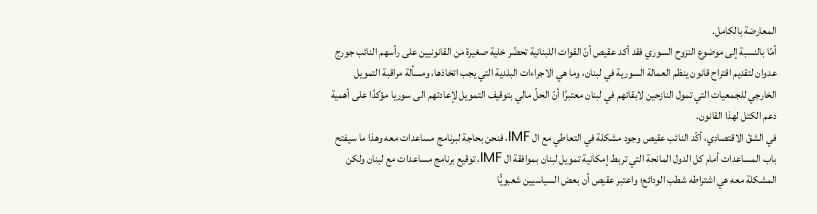المعارضة بالكامل.
أمّا بالنسبة إلى موضوع النزوح السوري فقد أكد عقيص أنّ القوات اللبنانية تحضّر خلية صغيرة من القانونيين على رأسهم النائب جورج عدوان لتقديم اقتراح قانون ينظم العمالة السورية في لبنان، وما هي الاجراءات البلدية التي يجب اتخاذها، ومسألة مراقبة التمويل الخارجي للجمعيات التي تمول النازحين لابقائهم في لبنان معتبرًا أنّ الحلّ مالي بتوقيف التمويل لإعادتهم الى سوريا مؤكدًا على أهمية دعم الكتل لهذا القانون.
في الشقّ الاقتصادي، أكّد النائب عقيص وجود مشكلة في التعاطي مع ال IMF، فنحن بحاجة لبرنامج مساعدات معه وهذا ما سيفتح باب المساعدات أمام كل الدول المانحة التي تربط إمكانية تمويل لبنان بموافقة ال IMF، توقيع برنامج مساعدات مع لبنان ولكن المشكلة معه هي اشتراطه شطب الودائع؛ واعتبر عقيص أن بعض السياسيين شعبويًّا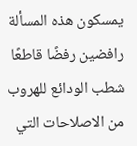يمسكون هذه المسألة رافضين رفضًا قاطعًا شطب الودائع للهروب من الاصلاحات التي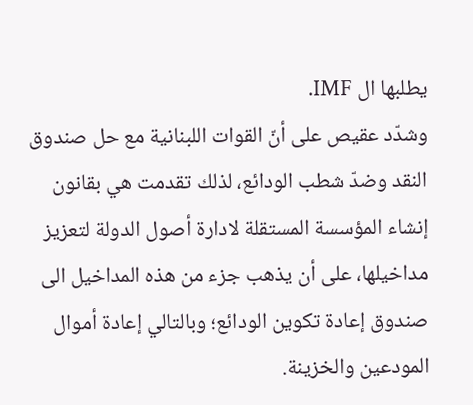يطلبها ال IMF.
وشدّد عقيص على أنّ القوات اللبنانية مع حل صندوق النقد وضدّ شطب الودائع، لذلك تقدمت هي بقانون إنشاء المؤسسة المستقلة لادارة أصول الدولة لتعزيز مداخيلها، على أن يذهب جزء من هذه المداخيل الى صندوق إعادة تكوين الودائع؛ وبالتالي إعادة أموال المودعين والخزينة.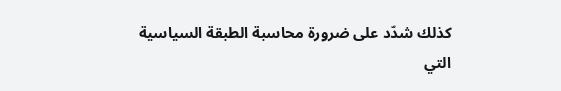كذلك شدّد على ضرورة محاسبة الطبقة السياسية التي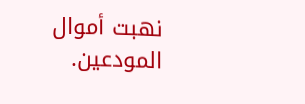نهبت أموال المودعين.